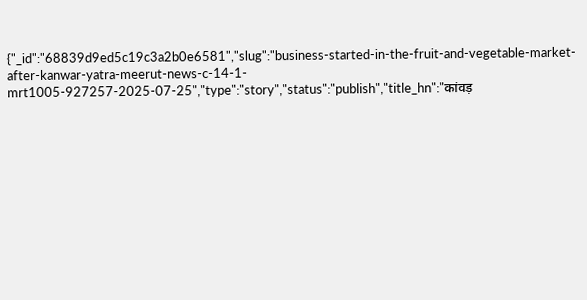{"_id":"68839d9ed5c19c3a2b0e6581","slug":"business-started-in-the-fruit-and-vegetable-market-after-kanwar-yatra-meerut-news-c-14-1-mrt1005-927257-2025-07-25","type":"story","status":"publish","title_hn":"कांवड़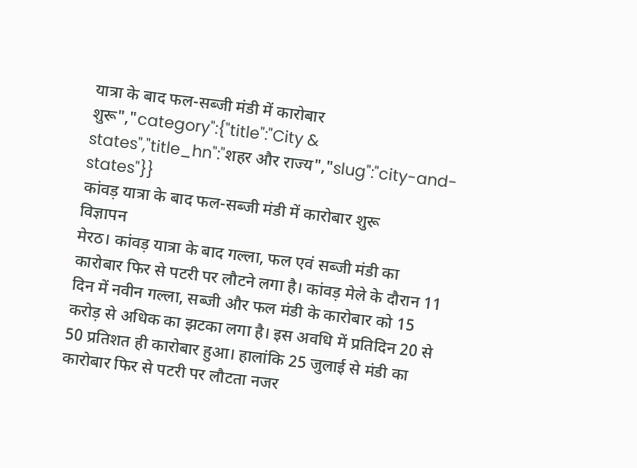यात्रा के बाद फल-सब्जी मंडी में कारोबार शुरू","category":{"title":"City & states","title_hn":"शहर और राज्य","slug":"city-and-states"}}
कांवड़ यात्रा के बाद फल-सब्जी मंडी में कारोबार शुरू
विज्ञापन
मेरठ। कांवड़ यात्रा के बाद गल्ला, फल एवं सब्जी मंडी का कारोबार फिर से पटरी पर लौटने लगा है। कांवड़ मेले के दौरान 11 दिन में नवीन गल्ला, सब्जी और फल मंडी के कारोबार को 15 करोड़ से अधिक का झटका लगा है। इस अवधि में प्रतिदिन 20 से 50 प्रतिशत ही कारोबार हुआ। हालांकि 25 जुलाई से मंडी का कारोबार फिर से पटरी पर लौटता नजर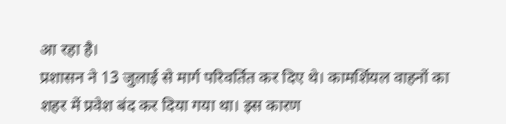आ रहा है।
प्रशासन ने 13 जुलाई से मार्ग परिवर्तित कर दिए थे। कामर्शियल वाहनों का शहर में प्रवेश बंद कर दिया गया था। इस कारण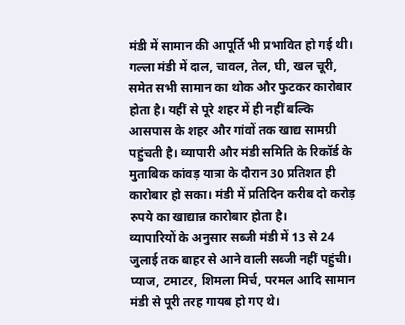मंडी में सामान की आपूर्ति भी प्रभावित हो गई थी। गल्ला मंडी में दाल, चावल, तेल, घी, खल चूरी, समेत सभी सामान का थोक और फुटकर कारोबार होता है। यहीं से पूरे शहर में ही नहीं बल्कि आसपास के शहर और गांवों तक खाद्य सामग्री पहुंचती है। व्यापारी और मंडी समिति के रिकॉर्ड के मुताबिक कांवड़ यात्रा के दौरान 30 प्रतिशत ही कारोबार हो सका। मंडी में प्रतिदिन करीब दो करोड़ रुपये का खाद्यान्न कारोबार होता है।
व्यापारियों के अनुसार सब्जी मंडी में 13 से 24 जुलाई तक बाहर से आने वाली सब्जी नहीं पहुंची। प्याज, टमाटर, शिमला मिर्च, परमल आदि सामान मंडी से पूरी तरह गायब हो गए थे।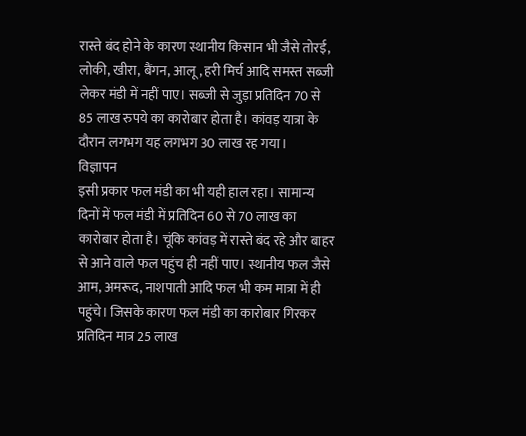रास्ते बंद होने के कारण स्थानीय किसान भी जैसे तोरई, लोकी, खीरा, बैंगन, आलू, हरी मिर्च आदि समस्त सब्जी लेकर मंडी में नहीं पाए। सब्जी से जुड़ा प्रतिदिन 70 से 85 लाख रुपये का कारोबार होता है। कांवड़ यात्रा के दौरान लगभग यह लगभग 30 लाख रह गया।
विज्ञापन
इसी प्रकार फल मंडी का भी यही हाल रहा। सामान्य दिनों में फल मंडी में प्रतिदिन 60 से 70 लाख का कारोबार होता है। चूंकि कांवड़ में रास्ते बंद रहे और बाहर से आने वाले फल पहुंच ही नहीं पाए। स्थानीय फल जैसे आम, अमरूद, नाशपाती आदि फल भी कम मात्रा में ही पहुंचे। जिसके कारण फल मंडी का कारोबार गिरकर प्रतिदिन मात्र 25 लाख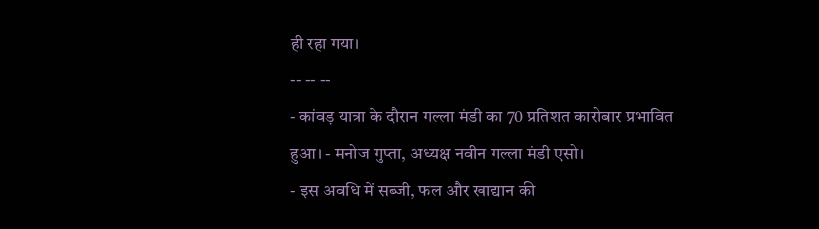ही रहा गया।
-- -- --
- कांवड़ यात्रा के दौरान गल्ला मंडी का 70 प्रतिशत कारोबार प्रभावित हुआ। - मनोज गुप्ता, अध्यक्ष नवीन गल्ला मंडी एसो।
- इस अवधि में सब्जी, फल और खाद्यान की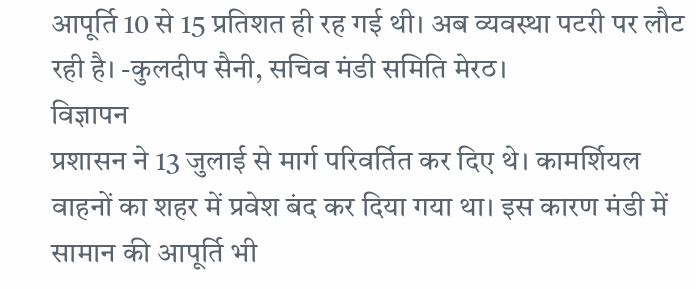आपूर्ति 10 से 15 प्रतिशत ही रह गई थी। अब व्यवस्था पटरी पर लौट रही है। -कुलदीप सैनी, सचिव मंडी समिति मेरठ।
विज्ञापन
प्रशासन ने 13 जुलाई से मार्ग परिवर्तित कर दिए थे। कामर्शियल वाहनों का शहर में प्रवेश बंद कर दिया गया था। इस कारण मंडी में सामान की आपूर्ति भी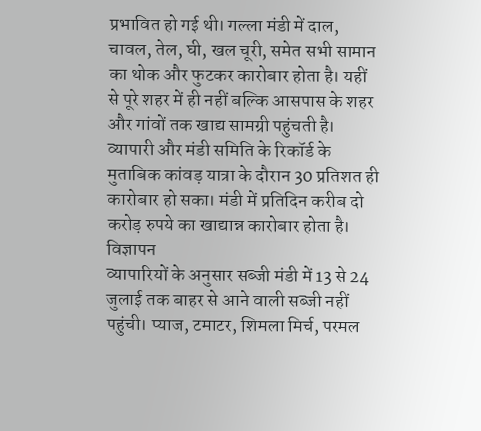प्रभावित हो गई थी। गल्ला मंडी में दाल, चावल, तेल, घी, खल चूरी, समेत सभी सामान का थोक और फुटकर कारोबार होता है। यहीं से पूरे शहर में ही नहीं बल्कि आसपास के शहर और गांवों तक खाद्य सामग्री पहुंचती है। व्यापारी और मंडी समिति के रिकॉर्ड के मुताबिक कांवड़ यात्रा के दौरान 30 प्रतिशत ही कारोबार हो सका। मंडी में प्रतिदिन करीब दो करोड़ रुपये का खाद्यान्न कारोबार होता है।
विज्ञापन
व्यापारियों के अनुसार सब्जी मंडी में 13 से 24 जुलाई तक बाहर से आने वाली सब्जी नहीं पहुंची। प्याज, टमाटर, शिमला मिर्च, परमल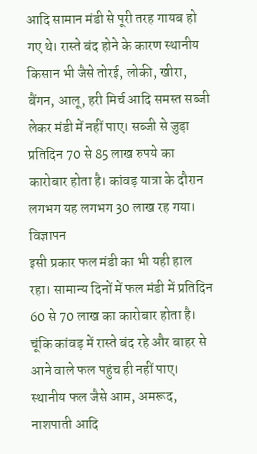आदि सामान मंडी से पूरी तरह गायब हो गए थे। रास्ते बंद होने के कारण स्थानीय किसान भी जैसे तोरई, लोकी, खीरा, बैंगन, आलू, हरी मिर्च आदि समस्त सब्जी लेकर मंडी में नहीं पाए। सब्जी से जुड़ा प्रतिदिन 70 से 85 लाख रुपये का कारोबार होता है। कांवड़ यात्रा के दौरान लगभग यह लगभग 30 लाख रह गया।
विज्ञापन
इसी प्रकार फल मंडी का भी यही हाल रहा। सामान्य दिनों में फल मंडी में प्रतिदिन 60 से 70 लाख का कारोबार होता है। चूंकि कांवड़ में रास्ते बंद रहे और बाहर से आने वाले फल पहुंच ही नहीं पाए। स्थानीय फल जैसे आम, अमरूद, नाशपाती आदि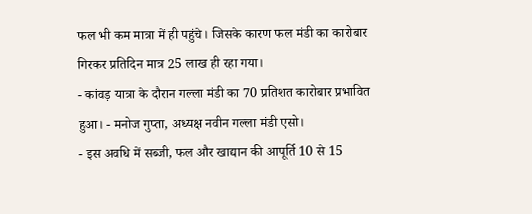फल भी कम मात्रा में ही पहुंचे। जिसके कारण फल मंडी का कारोबार गिरकर प्रतिदिन मात्र 25 लाख ही रहा गया।
- कांवड़ यात्रा के दौरान गल्ला मंडी का 70 प्रतिशत कारोबार प्रभावित हुआ। - मनोज गुप्ता, अध्यक्ष नवीन गल्ला मंडी एसो।
- इस अवधि में सब्जी, फल और खाद्यान की आपूर्ति 10 से 15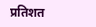प्रतिशत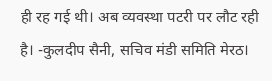ही रह गई थी। अब व्यवस्था पटरी पर लौट रही है। -कुलदीप सैनी, सचिव मंडी समिति मेरठ।